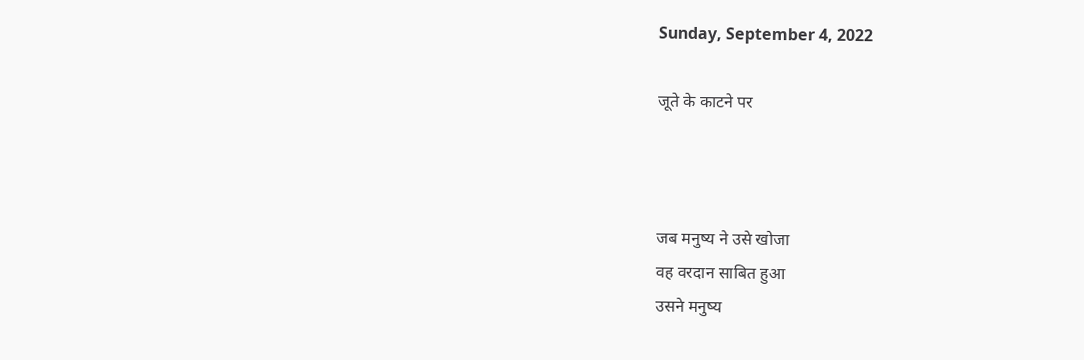Sunday, September 4, 2022

जूते के काटने पर



जब मनुष्य ने उसे खोजा
वह वरदान साबित हुआ
उसने मनुष्य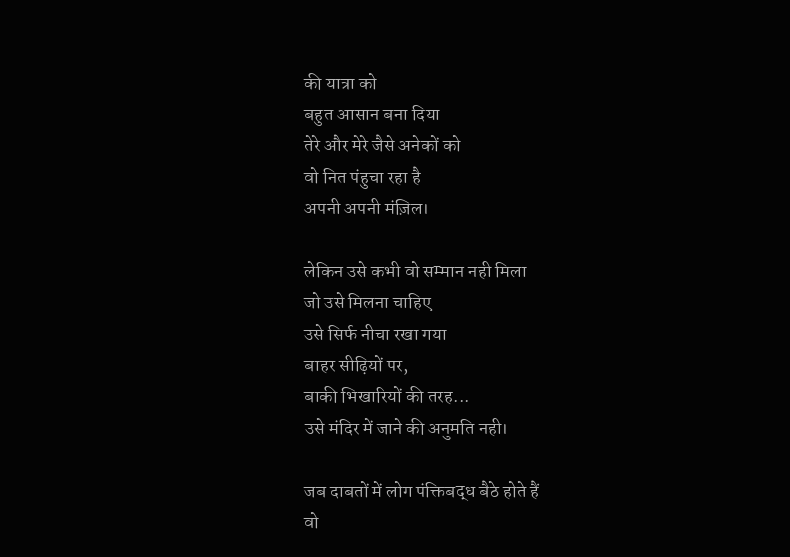की यात्रा को
बहुत आसान बना दिया
तेरे और मेरे जैसे अनेकों को
वो नित पंहुचा रहा है
अपनी अपनी मंज़िल।

लेकिन उसे कभी वो सम्मान नही मिला
जो उसे मिलना चाहिए
उसे सिर्फ नीचा रखा गया
बाहर सीढ़ियों पर,
बाकी भिखारियों की तरह...
उसे मंदिर में जाने की अनुमति नही।

जब दाबतों में लोग पंक्तिबद्ध बैठे होते हैं
वो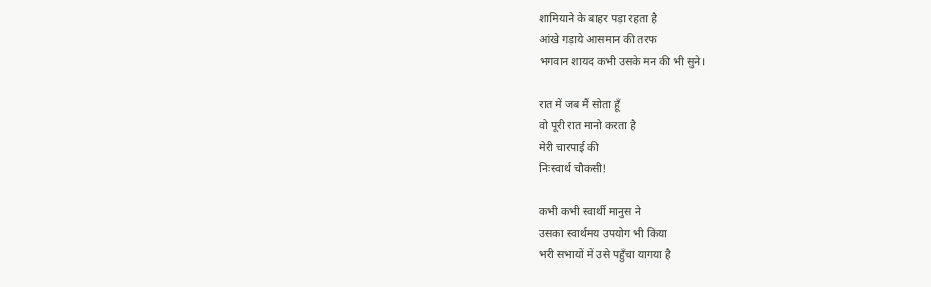शामियाने के बाहर पड़ा रहता है
आंखे गड़ाये आसमान की तरफ
भगवान शायद कभी उसके मन की भी सुने।

रात में जब मैं सोता हूँ
वो पूरी रात मानो करता है
मेरी चारपाई की
निःस्वार्थ चौकसी!

कभी कभी स्वार्थी मानुस ने
उसका स्वार्थमय उपयोग भी किया
भरी सभायों में उसे पहुँचा यागया है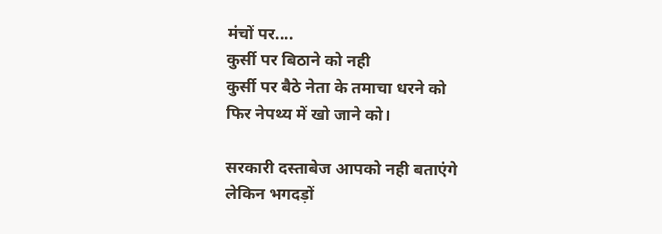मंचों पर....
कुर्सी पर बिठाने को नही
कुर्सी पर बैठे नेता के तमाचा धरने को
फिर नेपथ्य में खो जाने को।

सरकारी दस्ताबेज आपको नही बताएंगे
लेकिन भगदड़ों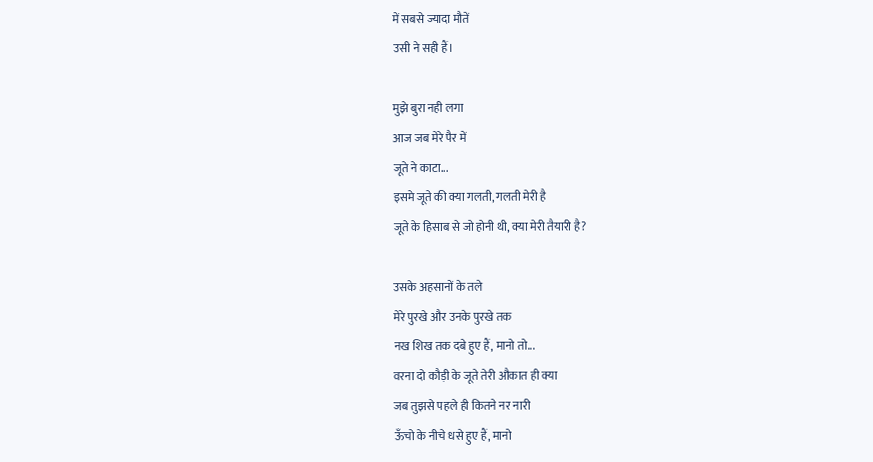में सबसे ज्यादा मौतें
उसी ने सही हैं।

मुझे बुरा नही लगा
आज जब मेरे पैर में
जूते ने काटा...
इसमे जूते की क्या गलती, गलती मेरी है
जूते के हिसाब से जो होनी थी, क्या मेरी तैयारी है?

उसके अहसानों के तले
मेरे पुरखे और उनके पुरखे तक
नख शिख तक दबे हुए हैं, मानो तो...
वरना दो कौड़ी के जूते तेरी औकात ही क्या
जब तुझसे पहले ही कितने नर नारी
ऊँचो के नीचे धसे हुए हैं, मानो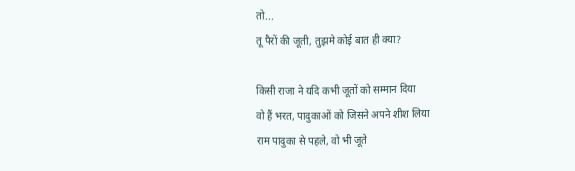तो...
तू पैरों की जूती, तुझमे कोई बात ही क्या?

किसी राजा ने यदि कभी जूतों को सम्मान दिया
वो हैं भरत, पादुकाओं को जिसने अपने शीश लिया
राम पादुका से पहले, वो भी जूते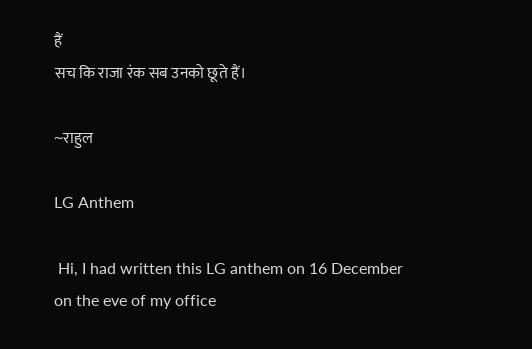हैं
सच कि राजा रंक सब उनको छूते हैं।

~राहुल

LG Anthem

 Hi, I had written this LG anthem on 16 December on the eve of my office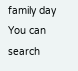family day You can search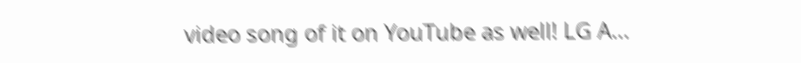video song of it on YouTube as well! LG A...